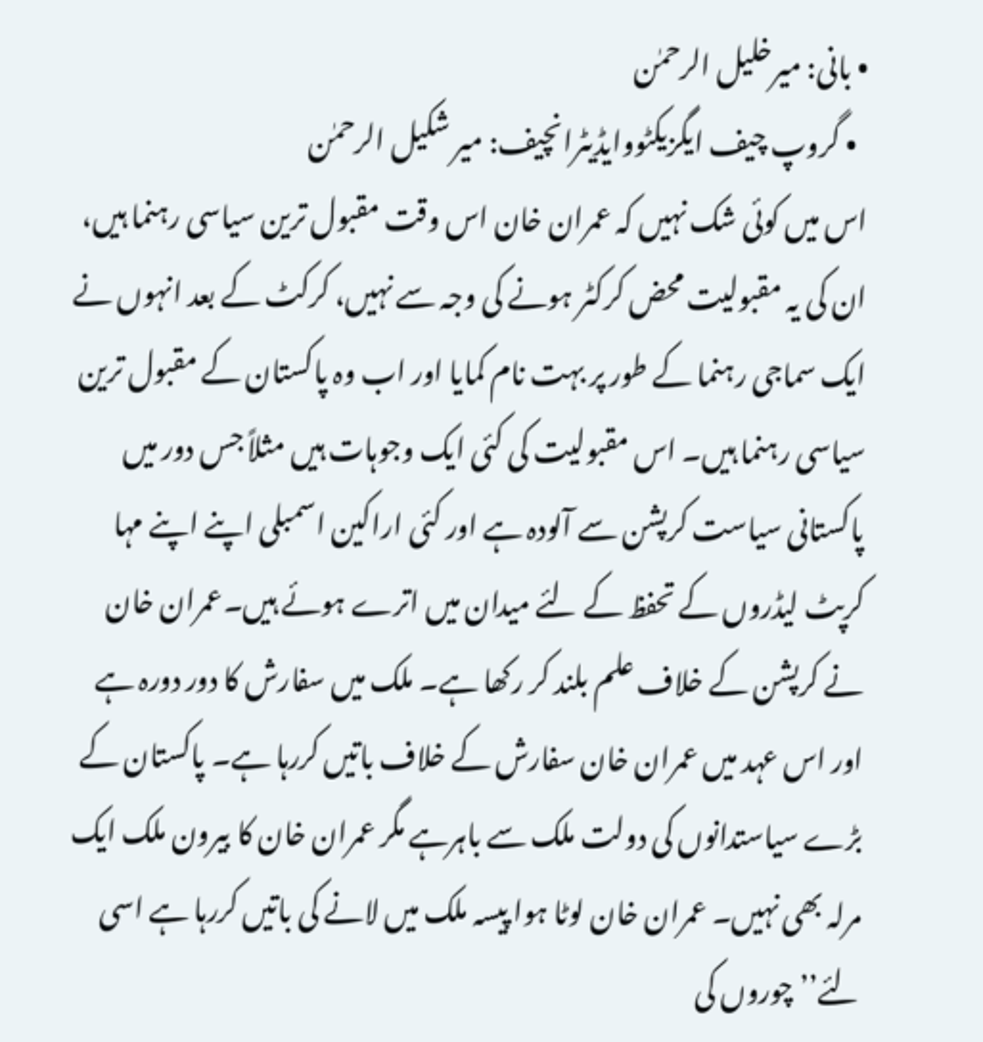• بانی: میرخلیل الرحمٰن
  • گروپ چیف ایگزیکٹووایڈیٹرانچیف: میر شکیل الرحمٰن
اس میں کوئی شک نہیں کہ عمران خان اس وقت مقبول ترین سیاسی رہنما ہیں، ان کی یہ مقبولیت محض کرکٹر ہونے کی وجہ سے نہیں، کرکٹ کے بعد انہوں نے ایک سماجی رہنما کے طور پر بہت نام کمایا اور اب وہ پاکستان کے مقبول ترین سیاسی رہنما ہیں۔ اس مقبولیت کی کئی ایک وجوہات ہیں مثلاً جس دور میں پاکستانی سیاست کرپشن سے آلودہ ہے اور کئی اراکین اسمبلی اپنے اپنے مہا کرپٹ لیڈروں کے تحفظ کے لئے میدان میں اترے ہوئے ہیں۔عمران خان نے کرپشن کے خلاف علم بلند کر رکھا ہے۔ ملک میں سفارش کا دور دورہ ہے اور اس عہد میں عمران خان سفارش کے خلاف باتیں کررہا ہے۔ پاکستان کے بڑے سیاستدانوں کی دولت ملک سے باہرہے مگر عمران خان کا بیرون ملک ایک مرلہ بھی نہیں۔ عمران خان لوٹا ہوا پیسہ ملک میں لانے کی باتیں کررہا ہے اسی لئے’’چوروں کی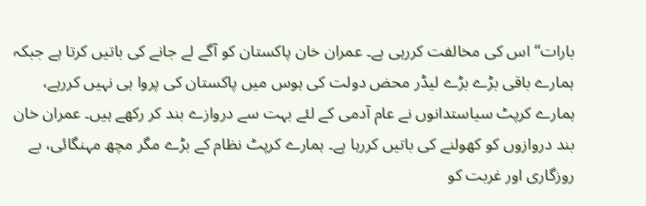بارات‘‘ اس کی مخالفت کررہی ہے۔ عمران خان پاکستان کو آگے لے جانے کی باتیں کرتا ہے جبکہ ہمارے باقی بڑے بڑے لیڈر محض دولت کی ہوس میں پاکستان کی پروا ہی نہیں کررہے، ہمارے کرپٹ سیاستدانوں نے عام آدمی کے لئے بہت سے دروازے بند کر رکھے ہیں۔ عمران خان بند دروازوں کو کھولنے کی باتیں کررہا ہے۔ ہمارے کرپٹ نظام کے بڑے مگر مچھ مہنگائی، بے روزگاری اور غربت کو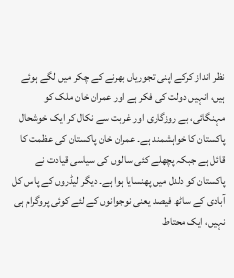نظر انداز کرکے اپنی تجوریاں بھرنے کے چکر میں لگے ہوئے ہیں، انہیں دولت کی فکر ہے اور عمران خان ملک کو مہنگائی، بے روزگاری اور غربت سے نکال کر ایک خوشحال پاکستان کا خواہشمند ہے۔ عمران خان پاکستان کی عظمت کا قائل ہے جبکہ پچھلے کئی سالوں کی سیاسی قیادت نے پاکستان کو دلدل میں پھنسایا ہوا ہے۔ دیگر لیڈروں کے پاس کل آبادی کے ساٹھ فیصد یعنی نوجوانوں کے لئے کوئی پروگرام ہی نہیں، ایک محتاط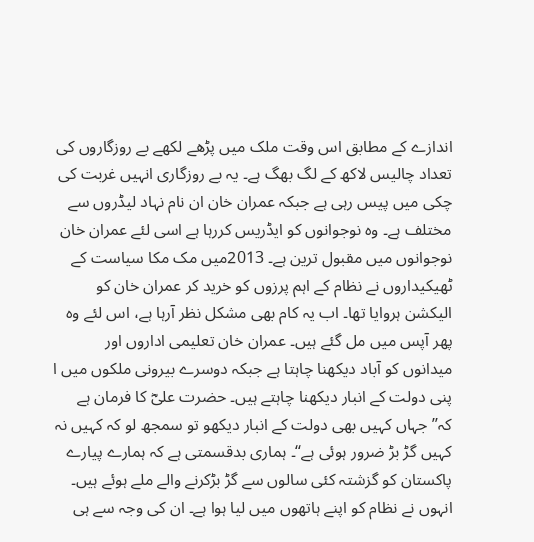اندازے کے مطابق اس وقت ملک میں پڑھے لکھے بے روزگاروں کی تعداد چالیس لاکھ کے لگ بھگ ہے۔ یہ بے روزگاری انہیں غربت کی چکی میں پیس رہی ہے جبکہ عمران خان ان نام نہاد لیڈروں سے مختلف ہے۔ وہ نوجوانوں کو ایڈریس کررہا ہے اسی لئے عمران خان نوجوانوں میں مقبول ترین ہے۔ 2013میں مک مکا سیاست کے ٹھیکیداروں نے نظام کے اہم پرزوں کو خرید کر عمران خان کو الیکشن ہروایا تھا۔ اب یہ کام بھی مشکل نظر آرہا ہے، اس لئے وہ پھر آپس میں مل گئے ہیں۔ عمران خان تعلیمی اداروں اور میدانوں کو آباد دیکھنا چاہتا ہے جبکہ دوسرے بیرونی ملکوں میں ا پنی دولت کے انبار دیکھنا چاہتے ہیں۔ حضرت علیؓ کا فرمان ہے کہ’’جہاں کہیں بھی دولت کے انبار دیکھو تو سمجھ لو کہ کہیں نہ کہیں گڑ بڑ ضرور ہوئی ہے‘‘۔ ہماری بدقسمتی ہے کہ ہمارے پیارے پاکستان کو گزشتہ کئی سالوں سے گڑ بڑکرنے والے ملے ہوئے ہیں۔ انہوں نے نظام کو اپنے ہاتھوں میں لیا ہوا ہے۔ ان کی وجہ سے ہی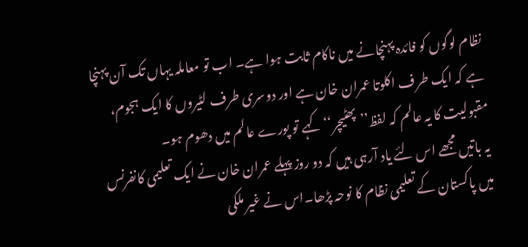نظام لوگوں کو فائدہ پہنچانے میں ناکام ثابت ہوا ہے۔ اب تو معاملہ یہاں تک آن پہنچا ہے کہ ایک طرف اکلوتا عمران خان ہے اور دوسری طرف لٹیروں کا ایک ہجوم، مقبولیت کا یہ عالم کہ لفظ’’پھٹیچر‘‘کہے تو پورے عالم میں دھوم ہو۔
یہ باتیں مجھے اس لئے یاد آرہی ہیں کہ دو روز پہلے عمران خان نے ایک تعلیمی کانفرنس میں پاکستان کے تعلیمی نظام کا نوحہ پڑھا۔اس نے غیر ملکی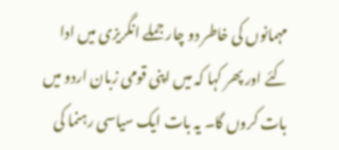مہمانوں کی خاطر دو چار جملے انگریزی میں ادا کئے اور پھر کہا کہ میں اپنی قومی زبان اردو میں بات کروں گا۔ یہ بات ایک سیاسی رہنما کی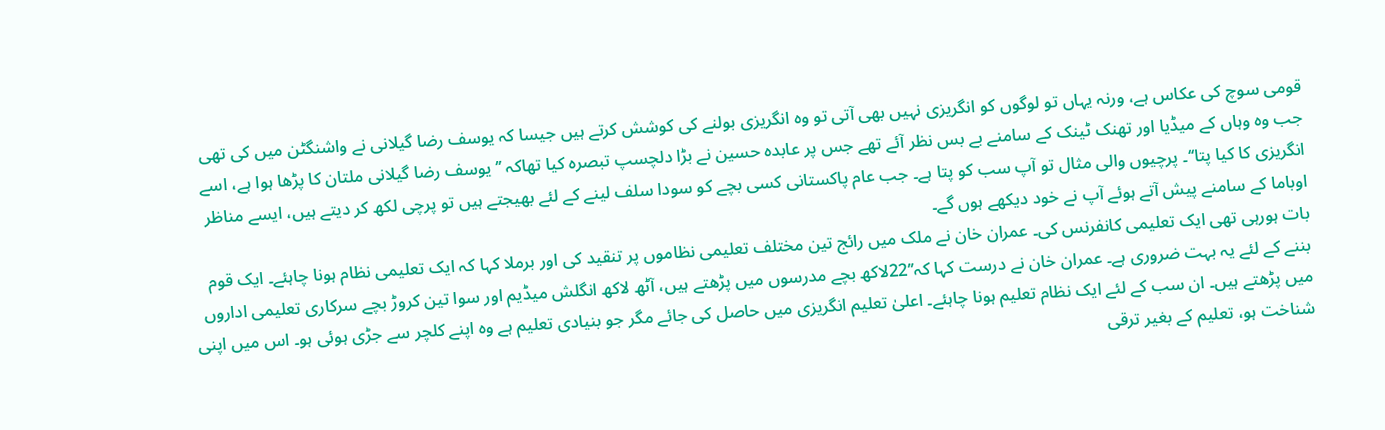قومی سوچ کی عکاس ہے، ورنہ یہاں تو لوگوں کو انگریزی نہیں بھی آتی تو وہ انگریزی بولنے کی کوشش کرتے ہیں جیسا کہ یوسف رضا گیلانی نے واشنگٹن میں کی تھی جب وہ وہاں کے میڈیا اور تھنک ٹینک کے سامنے بے بس نظر آئے تھے جس پر عابدہ حسین نے بڑا دلچسپ تبصرہ کیا تھاکہ ’’یوسف رضا گیلانی ملتان کا پڑھا ہوا ہے، اسے انگریزی کا کیا پتا‘‘۔ پرچیوں والی مثال تو آپ سب کو پتا ہے۔ جب عام پاکستانی کسی بچے کو سودا سلف لینے کے لئے بھیجتے ہیں تو پرچی لکھ کر دیتے ہیں، ایسے مناظر اوباما کے سامنے پیش آتے ہوئے آپ نے خود دیکھے ہوں گے۔
بات ہورہی تھی ایک تعلیمی کانفرنس کی۔ عمران خان نے ملک میں رائج تین مختلف تعلیمی نظاموں پر تنقید کی اور برملا کہا کہ ایک تعلیمی نظام ہونا چاہئے۔ ایک قوم بننے کے لئے یہ بہت ضروری ہے۔ عمران خان نے درست کہا کہ’’22لاکھ بچے مدرسوں میں پڑھتے ہیں، آٹھ لاکھ انگلش میڈیم اور سوا تین کروڑ بچے سرکاری تعلیمی اداروں میں پڑھتے ہیں۔ ان سب کے لئے ایک نظام تعلیم ہونا چاہئے۔ اعلیٰ تعلیم انگریزی میں حاصل کی جائے مگر جو بنیادی تعلیم ہے وہ اپنے کلچر سے جڑی ہوئی ہو۔ اس میں اپنی شناخت ہو، تعلیم کے بغیر ترقی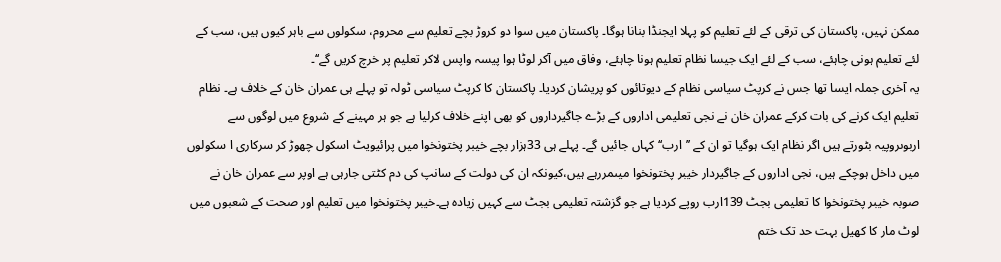ممکن نہیں، پاکستان کی ترقی کے لئے تعلیم کو پہلا ایجنڈا بنانا ہوگا۔ پاکستان میں سوا دو کروڑ بچے تعلیم سے محروم، سکولوں سے باہر کیوں ہیں، سب کے لئے تعلیم ہونی چاہئے، سب کے لئے ایک جیسا نظام تعلیم ہونا چاہئے، وفاق میں آکر لوٹا ہوا پیسہ واپس لاکر تعلیم پر خرچ کریں گے‘‘۔
یہ آخری جملہ ایسا تھا جس نے کرپٹ سیاسی نظام کے دیوتائوں کو پریشان کردیا۔ پاکستان کا کرپٹ سیاسی ٹولہ تو پہلے ہی عمران خان کے خلاف ہے۔ نظام تعلیم ایک کرنے کی بات کرکے عمران خان نے نجی تعلیمی اداروں کے بڑے جاگیرداروں کو بھی اپنے خلاف کرلیا ہے جو ہر مہینے کے شروع میں لوگوں سے اربوںروپیہ بٹورتے ہیں اگر نظام ایک ہوگیا تو ان کے ’’ارب‘‘کہاں جائیں گے۔ پہلے ہی 33ہزار بچے خیبر پختونخوا میں پرائیویٹ اسکول چھوڑ کر سرکاری ا سکولوں میں داخل ہوچکے ہیں، نجی اداروں کے جاگیردار خیبر پختونخوا میںمررہے ہیں،کیونکہ ان کی دولت کے سانپ کی دم کٹتی جارہی ہے اوپر سے عمران خان نے صوبہ خیبر پختونخوا کا تعلیمی بجٹ 139ارب روپے کردیا ہے جو گزشتہ تعلیمی بجٹ سے کہیں زیادہ ہے۔خیبر پختونخوا میں تعلیم اور صحت کے شعبوں میں لوٹ مار کا کھیل بہت حد تک ختم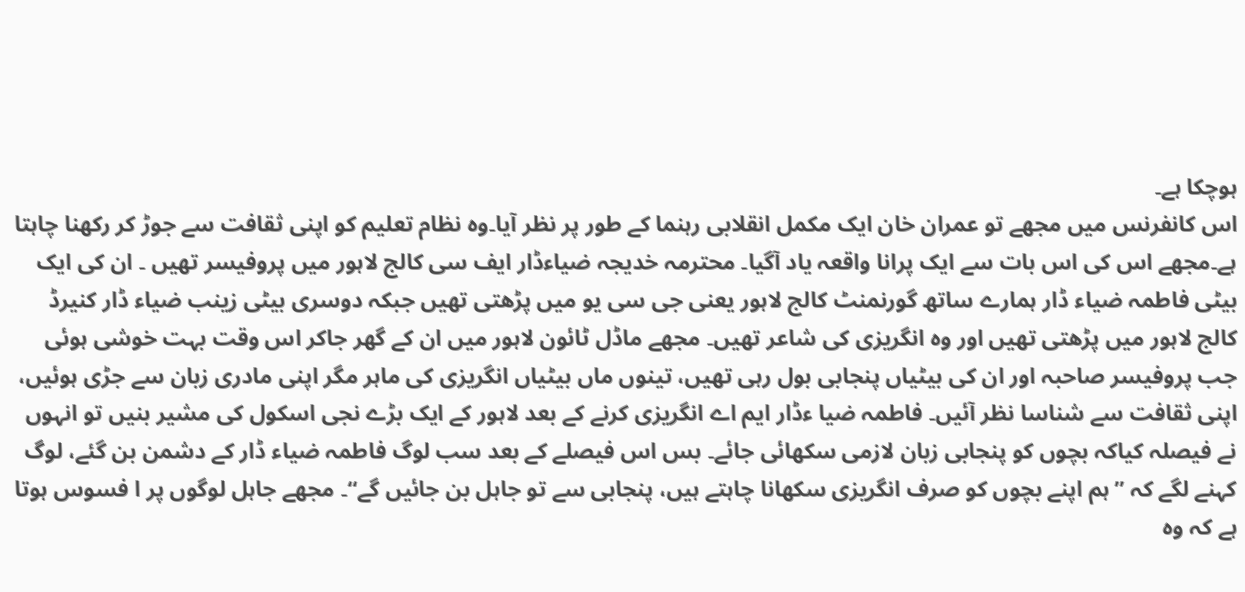ہوچکا ہے۔
اس کانفرنس میں مجھے تو عمران خان ایک مکمل انقلابی رہنما کے طور پر نظر آیا۔وہ نظام تعلیم کو اپنی ثقافت سے جوڑ کر رکھنا چاہتا ہے۔مجھے اس کی اس بات سے ایک پرانا واقعہ یاد آگیا۔ محترمہ خدیجہ ضیاءڈار ایف سی کالج لاہور میں پروفیسر تھیں ۔ ان کی ایک بیٹی فاطمہ ضیاء ڈار ہمارے ساتھ گورنمنٹ کالج لاہور یعنی جی سی یو میں پڑھتی تھیں جبکہ دوسری بیٹی زینب ضیاء ڈار کنیرڈ کالج لاہور میں پڑھتی تھیں اور وہ انگریزی کی شاعر تھیں۔ مجھے ماڈل ٹائون لاہور میں ان کے گھر جاکر اس وقت بہت خوشی ہوئی جب پروفیسر صاحبہ اور ان کی بیٹیاں پنجابی بول رہی تھیں، تینوں ماں بیٹیاں انگریزی کی ماہر مگر اپنی مادری زبان سے جڑی ہوئیں، اپنی ثقافت سے شناسا نظر آئیں۔ فاطمہ ضیا ءڈار ایم اے انگریزی کرنے کے بعد لاہور کے ایک بڑے نجی اسکول کی مشیر بنیں تو انہوں نے فیصلہ کیاکہ بچوں کو پنجابی زبان لازمی سکھائی جائے۔ بس اس فیصلے کے بعد سب لوگ فاطمہ ضیاء ڈار کے دشمن بن گئے، لوگ کہنے لگے کہ ’’ہم اپنے بچوں کو صرف انگریزی سکھانا چاہتے ہیں، پنجابی سے تو جاہل بن جائیں گے‘‘۔ مجھے جاہل لوگوں پر ا فسوس ہوتا ہے کہ وہ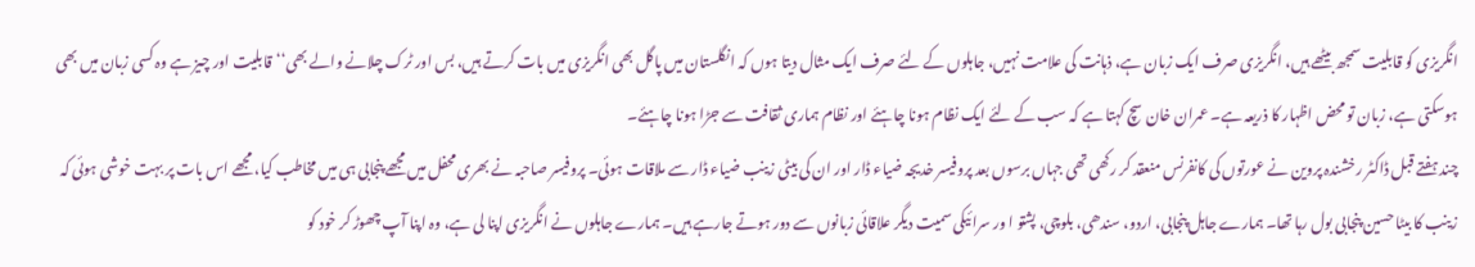انگریزی کو قابلیت سمجھ بیٹھے ہیں، انگریزی صرف ایک زبان ہے، ذہانت کی علامت نہیں، جاہلوں کے لئے صرف ایک مثال دیتا ہوں کہ انگلستان میں پاگل بھی انگریزی میں بات کرتے ہیں، بس اور ٹرک چلانے والے بھی‘‘قابلیت اور چیز ہے وہ کسی زبان میں بھی ہوسکتی ہے، زبان تو محض اظہار کا ذریعہ ہے۔ عمران خان سچ کہتا ہے کہ سب کے لئے ایک نظام ہونا چاہئے اور نظام ہماری ثقافت سے جڑا ہونا چاہئے۔
چند ہفتے قبل ڈاکٹر رخشندہ پروین نے عورتوں کی کانفرنس منعقد کر رکھی تھی جہاں برسوں بعد پروفیسر خدیجہ ضیاء ڈار اور ان کی بیٹی زینب ضیاء ڈار سے ملاقات ہوئی۔ پروفیسر صاحبہ نے بھری محفل میں مجھے پنجابی ہی میں مخاطب کیا، مجھے اس بات پر بہت خوشی ہوئی کہ زینب کا بیٹا حسین پنجابی بول رہا تھا۔ ہمارے جاہل پنجابی، اردو، سندھی، بلوچی، پشتو ا ور سرائیکی سمیت دیگر علاقائی زبانوں سے دور ہوتے جارہے ہیں۔ ہمارے جاہلوں نے انگریزی اپنا لی ہے، وہ اپنا آپ چھوڑ کر خود کو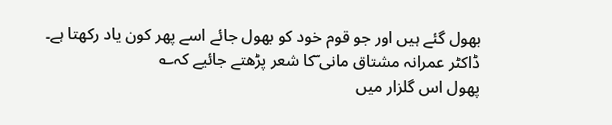بھول گئے ہیں اور جو قوم خود کو بھول جائے اسے پھر کون یاد رکھتا ہے۔ ڈاکٹر عمرانہ مشتاق مانی ؔکا شعر پڑھتے جائیے کہ؎
پھول اس گلزار میں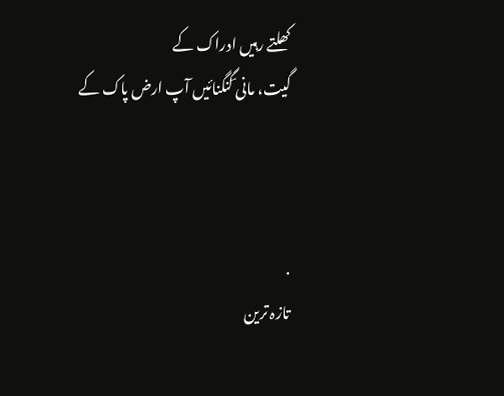کھلتے رہیں ادراک کے
گیت، مانی ؔگنگنائیں آپ ارض پاک کے



.
تازہ ترین